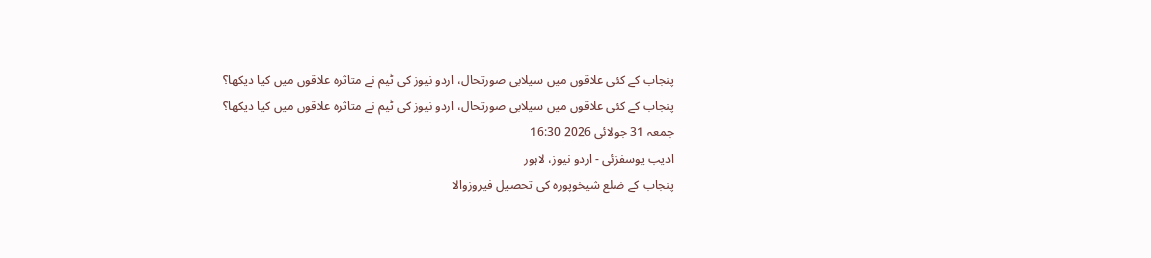پنجاب کے کئی علاقوں میں سیلابی صورتحال، اردو نیوز کی ٹیم نے متاثرہ علاقوں میں کیا دیکھا؟
پنجاب کے کئی علاقوں میں سیلابی صورتحال، اردو نیوز کی ٹیم نے متاثرہ علاقوں میں کیا دیکھا؟
جمعہ 31 جولائی 2026 16:30
ادیب یوسفزئی - اردو نیوز، لاہور
پنجاب کے ضلع شیخوپورہ کی تحصیل فیروزوالا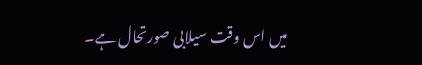میں اس وقت سیلابی صورتحال ہے۔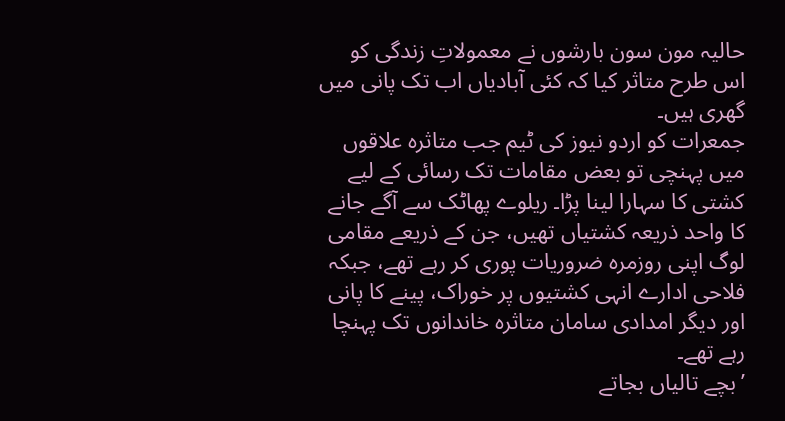حالیہ مون سون بارشوں نے معمولاتِ زندگی کو اس طرح متاثر کیا کہ کئی آبادیاں اب تک پانی میں گھری ہیں۔
جمعرات کو اردو نیوز کی ٹیم جب متاثرہ علاقوں میں پہنچی تو بعض مقامات تک رسائی کے لیے کشتی کا سہارا لینا پڑا۔ ریلوے پھاٹک سے آگے جانے کا واحد ذریعہ کشتیاں تھیں، جن کے ذریعے مقامی لوگ اپنی روزمرہ ضروریات پوری کر رہے تھے، جبکہ فلاحی ادارے انہی کشتیوں پر خوراک، پینے کا پانی اور دیگر امدادی سامان متاثرہ خاندانوں تک پہنچا رہے تھے۔
’بچے تالیاں بجاتے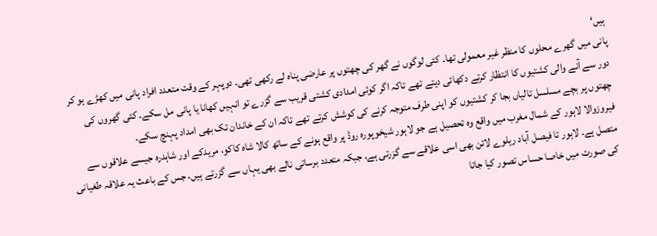ہیں‘
پانی میں گھرے محلوں کا منظر غیر معمولی تھا۔ کئی لوگوں نے گھر کی چھتوں پر عارضی پناہ لے رکھی تھی۔ دوپہر کے وقت متعدد افراد پانی میں کھڑے ہو کر دور سے آنے والی کشتیوں کا انتظار کرتے دکھائی دیتے تھے تاکہ اگر کوئی امدادی کشتی قریب سے گزرے تو انہیں کھانا یا پانی مل سکے۔ کئی گھروں کی چھتوں پر بچے مسلسل تالیاں بجا کر کشتیوں کو اپنی طرف متوجہ کرنے کی کوشش کرتے تھے تاکہ ان کے خاندان تک بھی امداد پہنچ سکے۔
فیروزوالا لاہور کے شمال مغرب میں واقع وہ تحصیل ہے جو لاہور شیخوپورہ روڈ پر واقع ہونے کے ساتھ کالا شاہ کاکو، مریدکے اور شاہدرہ جیسے علاقوں سے متصل ہے۔ لاہور تا فیصل آباد ریلوے لائن بھی اسی علاقے سے گزرتی ہے، جبکہ متعدد برساتی نالے بھی یہاں سے گزرتے ہیں، جس کے باعث یہ علاقہ طغیانی کی صورت میں خاصا حساس تصور کیا جاتا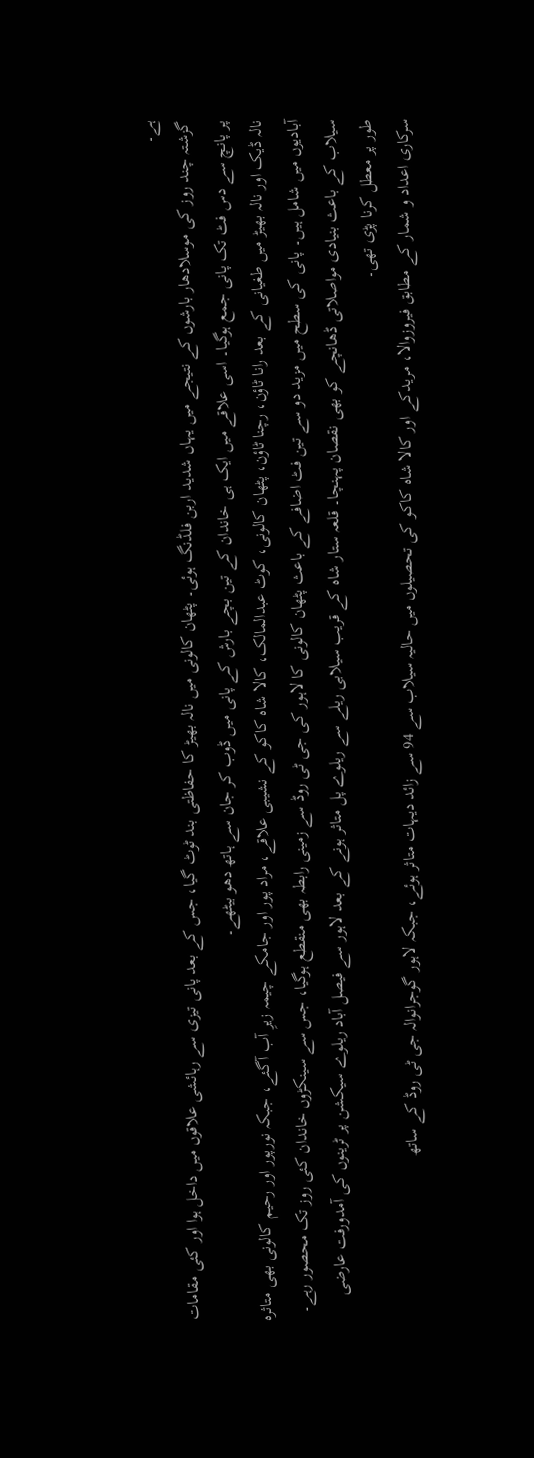ہے۔
گزشتہ چند روز کی موسلادھار بارشوں کے نتیجے میں یہاں شدید اربن فلڈنگ ہوئی۔ پٹھان کالونی میں نالہ بھیڑ کا حفاظتی بند ٹوٹ گیا، جس کے بعد پانی تیزی سے رہائشی علاقوں میں داخل ہوا اور کئی مقامات پر پانچ سے دس فٹ تک پانی جمع ہوگیا۔ اسی علاقے میں ایک ہی خاندان کے تین بچے بارش کے پانی میں ڈوب کر جان سے ہاتھ دھو بیٹھے۔
نالہ ڈیک اور نالہ بھیڑ میں طغیانی کے بعد رانا ٹاؤن، رچنا ٹاؤن، پٹھان کالونی، کوٹ عبدالمالک، کالا شاہ کاکو کے نشیبی علاقے، مراد پور اور جامکے چیمہ زیرِ آب آگئے، جبکہ نورپور اور رحیم کالونی بھی متاثرہ آبادیوں میں شامل ہیں۔ پانی کی سطح میں مزید دو سے تین فٹ اضافے کے باعث پٹھان کالونی کا لاہور کی جی ٹی روڈ سے زمینی رابطہ بھی منقطع ہوگیا، جس سے سینکڑوں خاندان کئی روز تک محصور رہے۔
سیلاب کے باعث بنیادی مواصلاتی ڈھانچے کو بھی نقصان پہنچا۔ قلعہ ستار شاہ کے قریب سیلابی ریلے سے ریلوے پل متاثر ہونے کے بعد لاہور سے فیصل آباد ریلوے سیکشن پر ٹرینوں کی آمدورفت عارضی طور پر معطل کرنا پڑی تھی۔
سرکاری اعداد و شمار کے مطابق فیروزوالا، مریدکے اور کالا شاہ کاکو کی تحصیلوں میں حالیہ سیلاب سے 94 سے زائد دیہات متاثر ہوئے، جبکہ لاہور گوجرانوالہ جی ٹی روڈ کے ساتھ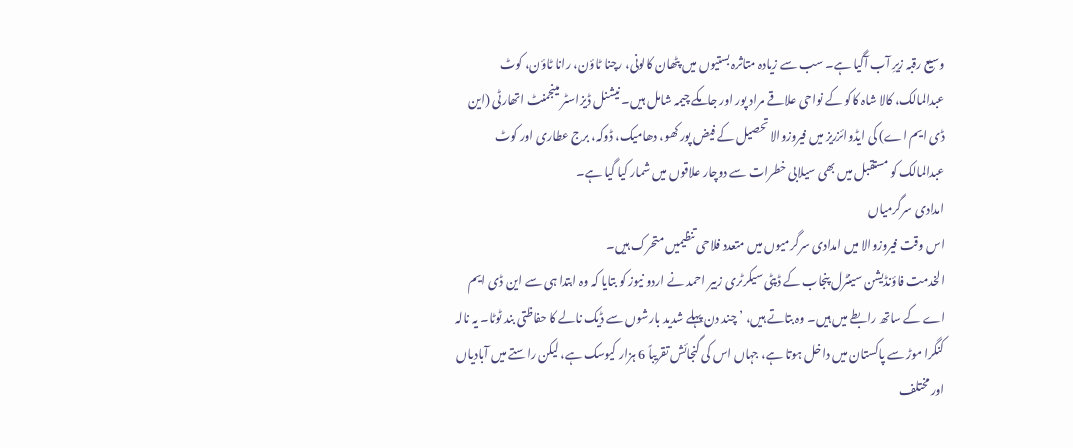وسیع رقبہ زیرِ آب آگیا ہے۔ سب سے زیادہ متاثرہ بستیوں میں پٹھان کالونی، رچنا ٹاؤن، رانا ٹاؤن، کوٹ عبدالمالک، کالا شاہ کاکو کے نواحی علاقے مراد پور اور جامکے چیمہ شامل ہیں۔ نیشنل ڈیزاسٹر مینجمنٹ اتھارٹی (این ڈی ایم اے) کی ایڈوائزریز میں فیروزوالا تحصیل کے فیض پور کھو، دھامیک، ڈوکہ، برج عطاری اور کوٹ عبدالمالک کو مستقبل میں بھی سیلابی خطرات سے دوچار علاقوں میں شمار کیا گیا ہے۔
امدادی سرگرمیاں
اس وقت فیروزوالا میں امدادی سرگرمیوں میں متعدد فلاحی تنظیمیں متحرک ہیں۔
الخدمت فاؤنڈیشن سینٹرل پنجاب کے ڈپٹی سیکرٹری زبیر احمد نے اردو نیوز کو بتایا کہ وہ ابتدا ہی سے این ڈی ایم اے کے ساتھ رابطے میں ہیں۔ وہ بتاتے ہیں، ’چند دن پہلے شدید بارشوں سے ڈیک نالے کا حفاظتی بند ٹوٹا۔ یہ نالہ کنگرا موڑ سے پاکستان میں داخل ہوتا ہے، جہاں اس کی گنجائش تقریباً 6 ہزار کیوسک ہے، لیکن راستے میں آبادیاں اور مختلف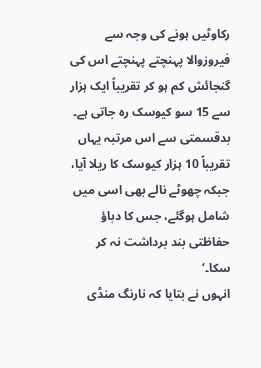رکاوٹیں ہونے کی وجہ سے فیروزوالا پہنچتے پہنچتے اس کی گنجائش کم ہو کر تقریباً ایک ہزار سے 15 سو کیوسک رہ جاتی ہے۔ بدقسمتی سے اس مرتبہ یہاں تقریباً 10 ہزار کیوسک کا ریلا آیا، جبکہ چھوٹے نالے بھی اسی میں شامل ہوگئے، جس کا دباؤ حفاظتی بند برداشت نہ کر سکا۔‘
انہوں نے بتایا کہ نارنگ منڈی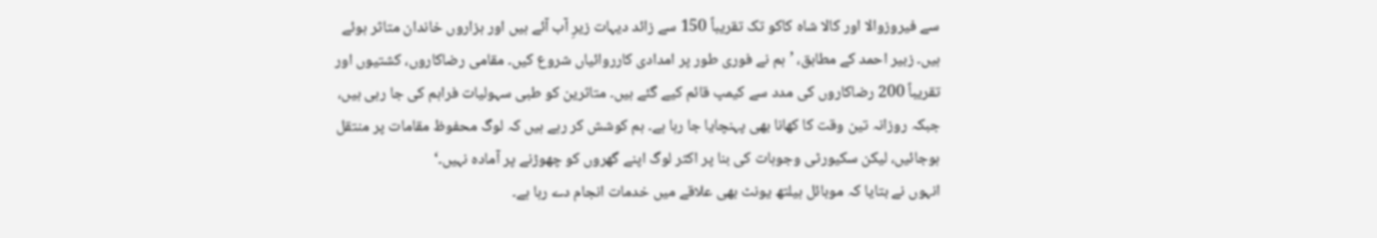سے فیروزوالا اور کالا شاہ کاکو تک تقریباً 150 سے زائد دیہات زیرِ آب آئے ہیں اور ہزاروں خاندان متاثر ہوئے ہیں۔ زبیر احمد کے مطابق، ’ہم نے فوری طور پر امدادی کارروائیاں شروع کیں۔ مقامی رضاکاروں، کشتیوں اور تقریباً 200 رضاکاروں کی مدد سے کیمپ قائم کیے گئے ہیں۔ متاثرین کو طبی سہولیات فراہم کی جا رہی ہیں، جبکہ روزانہ تین وقت کا کھانا بھی پہنچایا جا رہا ہے۔ ہم کوشش کر رہے ہیں کہ لوگ محفوظ مقامات پر منتقل ہوجائیں، لیکن سکیورٹی وجوہات کی بنا پر اکثر لوگ اپنے گھروں کو چھوڑنے پر آمادہ نہیں۔‘
انہوں نے بتایا کہ موبائل ہیلتھ یونٹ بھی علاقے میں خدمات انجام دے رہا ہے۔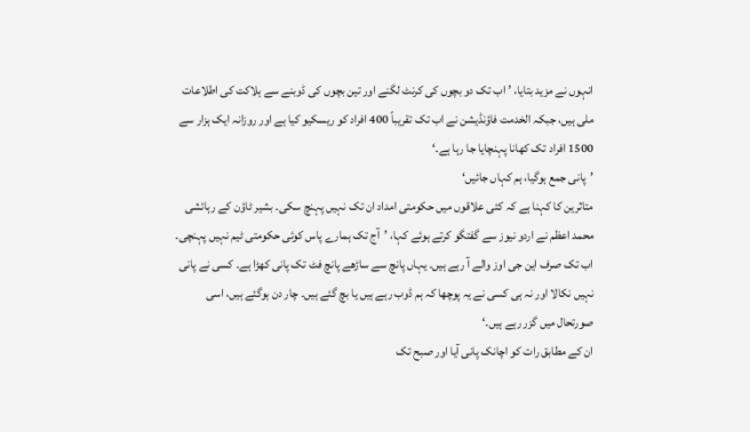انہوں نے مزید بتایا، ’اب تک دو بچوں کی کرنٹ لگنے اور تین بچوں کی ڈوبنے سے ہلاکت کی اطلاعات ملی ہیں، جبکہ الخدمت فاؤنڈیشن نے اب تک تقریباً 400 افراد کو ریسکیو کیا ہے اور روزانہ ایک ہزار سے 1500 افراد تک کھانا پہنچایا جا رہا ہے۔‘
’پانی جمع ہوگیا، ہم کہاں جائیں‘
متاثرین کا کہنا ہے کہ کئی علاقوں میں حکومتی امداد ان تک نہیں پہنچ سکی۔ بشیر ٹاؤن کے رہائشی محمد اعظم نے اردو نیوز سے گفتگو کرتے ہوئے کہا، ’آج تک ہمارے پاس کوئی حکومتی ٹیم نہیں پہنچی۔ اب تک صرف این جی اوز والے آ رہے ہیں۔ یہاں پانچ سے ساڑھے پانچ فٹ تک پانی کھڑا ہے۔ کسی نے پانی نہیں نکالا اور نہ ہی کسی نے یہ پوچھا کہ ہم ڈوب رہے ہیں یا بچ گئے ہیں۔ چار دن ہوگئے ہیں، اسی صورتحال میں گزر رہے ہیں۔‘
ان کے مطابق رات کو اچانک پانی آیا اور صبح تک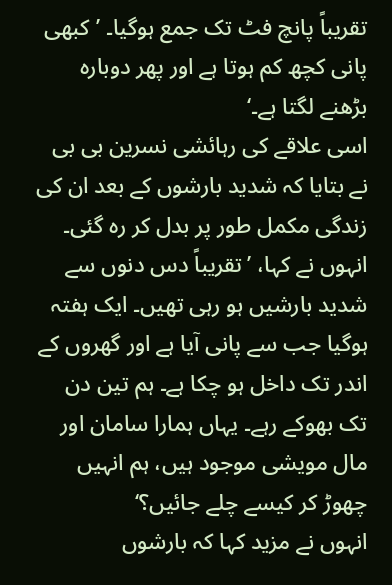تقریباً پانچ فٹ تک جمع ہوگیا۔ ’کبھی پانی کچھ کم ہوتا ہے اور پھر دوبارہ بڑھنے لگتا ہے۔‘
اسی علاقے کی رہائشی نسرین بی بی نے بتایا کہ شدید بارشوں کے بعد ان کی زندگی مکمل طور پر بدل کر رہ گئی۔ انہوں نے کہا، ’تقریباً دس دنوں سے شدید بارشیں ہو رہی تھیں۔ ایک ہفتہ ہوگیا جب سے پانی آیا ہے اور گھروں کے اندر تک داخل ہو چکا ہے۔ ہم تین دن تک بھوکے رہے۔ یہاں ہمارا سامان اور مال مویشی موجود ہیں، ہم انہیں چھوڑ کر کیسے چلے جائیں؟‘
انہوں نے مزید کہا کہ بارشوں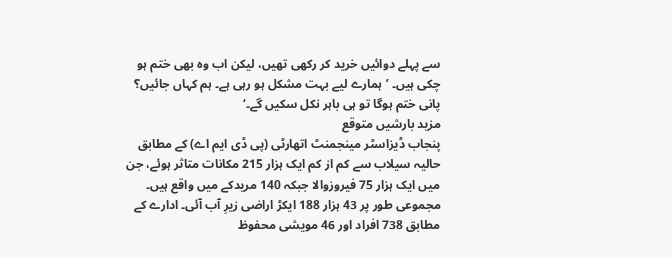سے پہلے دوائیں خرید کر رکھی تھیں، لیکن اب وہ بھی ختم ہو چکی ہیں۔ ’ہمارے لیے بہت مشکل ہو رہی ہے۔ ہم کہاں جائیں؟ پانی ختم ہوگا تو ہی باہر نکل سکیں گے۔‘
مزید بارشیں متوقع
پنجاب ڈیزاسٹر مینجمنٹ اتھارٹی (پی ڈی ایم اے) کے مطابق حالیہ سیلاب سے کم از کم ایک ہزار 215 مکانات متاثر ہوئے، جن میں ایک ہزار 75 فیروزوالا جبکہ 140 مریدکے میں واقع ہیں۔ مجموعی طور پر 43 ہزار 188 ایکڑ اراضی زیرِ آب آئی۔ ادارے کے مطابق 738 افراد اور 46 مویشی محفوظ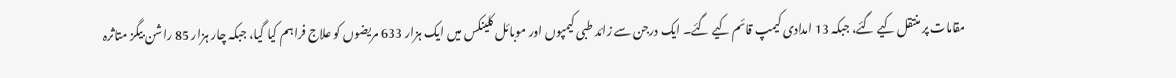مقامات پر منتقل کیے گئے، جبکہ 13 امدادی کیمپ قائم کیے گئے۔ ایک درجن سے زائد طبی کیمپوں اور موبائل کلینکس میں ایک ہزار 633 مریضوں کو علاج فراہم کیا گیا، جبکہ چار ہزار 85 راشن بیگز متاثرہ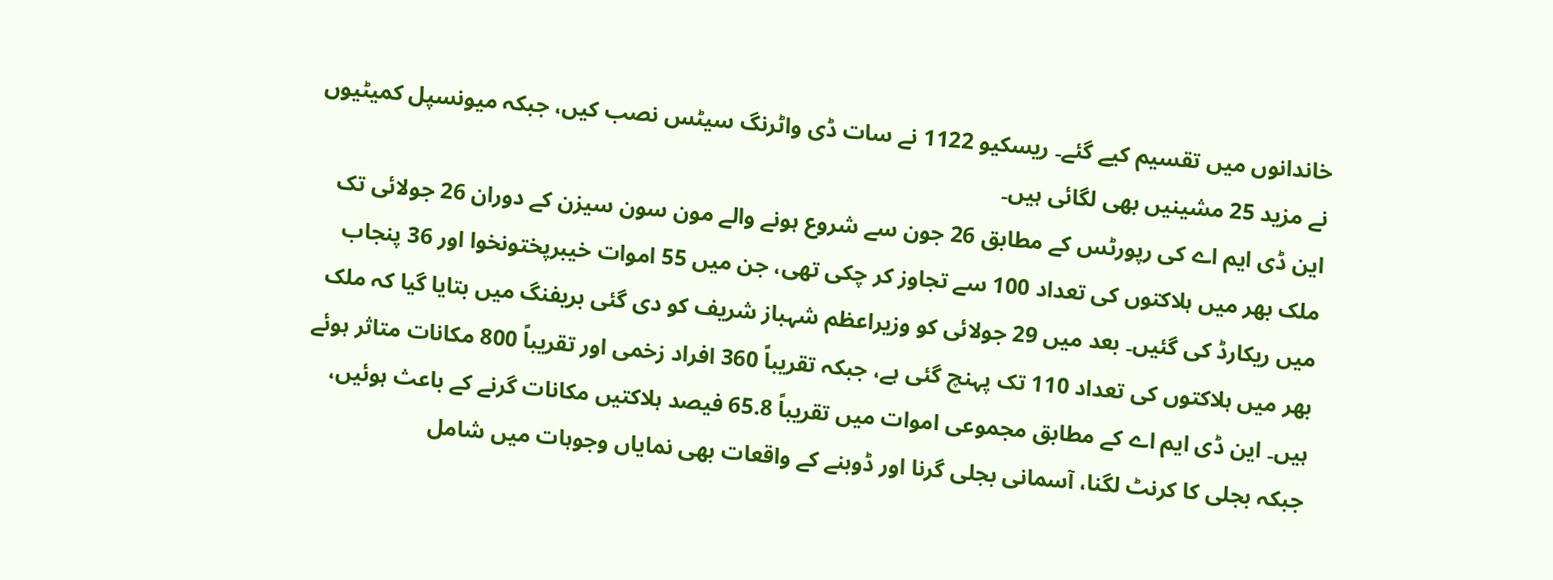خاندانوں میں تقسیم کیے گئے۔ ریسکیو 1122 نے سات ڈی واٹرنگ سیٹس نصب کیں، جبکہ میونسپل کمیٹیوں نے مزید 25 مشینیں بھی لگائی ہیں۔
این ڈی ایم اے کی رپورٹس کے مطابق 26 جون سے شروع ہونے والے مون سون سیزن کے دوران 26 جولائی تک ملک بھر میں ہلاکتوں کی تعداد 100 سے تجاوز کر چکی تھی، جن میں 55 اموات خیبرپختونخوا اور 36 پنجاب میں ریکارڈ کی گئیں۔ بعد میں 29 جولائی کو وزیراعظم شہباز شریف کو دی گئی بریفنگ میں بتایا گیا کہ ملک بھر میں ہلاکتوں کی تعداد 110 تک پہنچ گئی ہے، جبکہ تقریباً 360 افراد زخمی اور تقریباً 800 مکانات متاثر ہوئے ہیں۔ این ڈی ایم اے کے مطابق مجموعی اموات میں تقریباً 65.8 فیصد ہلاکتیں مکانات گرنے کے باعث ہوئیں، جبکہ بجلی کا کرنٹ لگنا، آسمانی بجلی گرنا اور ڈوبنے کے واقعات بھی نمایاں وجوہات میں شامل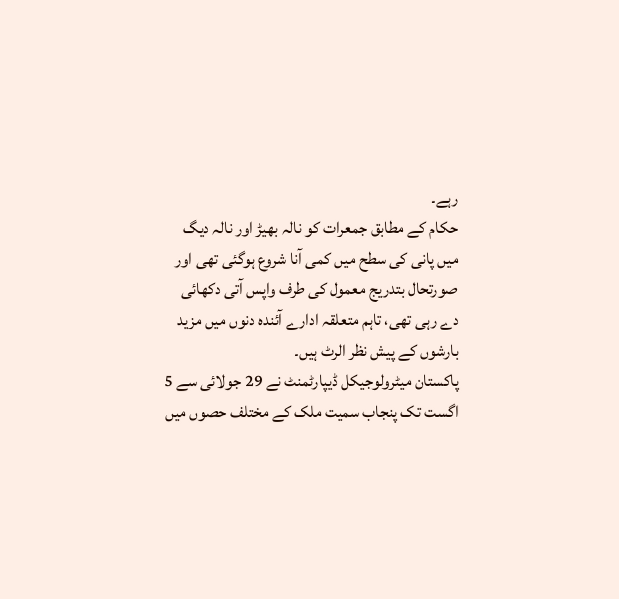رہے۔
حکام کے مطابق جمعرات کو نالہ بھیڑ اور نالہ دیگ میں پانی کی سطح میں کمی آنا شروع ہوگئی تھی اور صورتحال بتدریج معمول کی طرف واپس آتی دکھائی دے رہی تھی، تاہم متعلقہ ادارے آئندہ دنوں میں مزید بارشوں کے پیش نظر الرٹ ہیں۔
پاکستان میٹرولوجیکل ڈیپارٹمنٹ نے 29 جولائی سے 5 اگست تک پنجاب سمیت ملک کے مختلف حصوں میں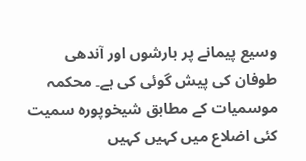وسیع پیمانے پر بارشوں اور آندھی طوفان کی پیش گوئی کی ہے۔ محکمہ موسمیات کے مطابق شیخوپورہ سمیت کئی اضلاع میں کہیں کہیں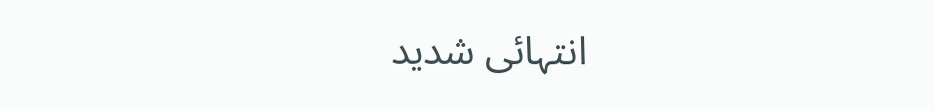انتہائی شدید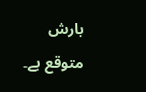بارش متوقع ہے۔